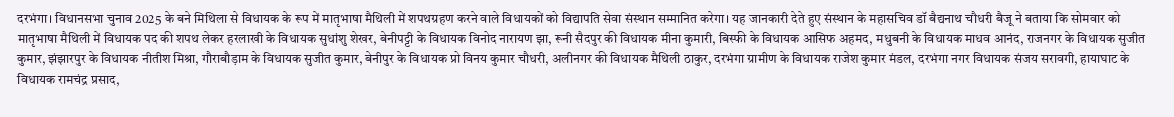दरभंगा। विधानसभा चुनाव 2025 के बने मिथिला से विधायक के रूप में मातृभाषा मैथिली में शपथग्रहण करने वाले विधायकों को विद्यापति सेवा संस्थान सम्मानित करेगा। यह जानकारी देते हुए संस्थान के महासचिव डॉ बैद्यनाथ चौधरी बैजू ने बताया कि सोमवार को मातृभाषा मैथिली में विधायक पद की शपथ लेकर हरलाखी के विधायक सुधांशु शेखर, बेनीपट्टी के विधायक विनोद नारायण झा, रूनी सैदपुर की विधायक मीना कुमारी, बिस्फी के विधायक आसिफ अहमद, मधुबनी के विधायक माधव आनंद, राजनगर के विधायक सुजीत कुमार, झंझारपुर के विधायक नीतीश मिश्रा, गौराबौड़ाम के विधायक सुजीत कुमार, बेनीपुर के विधायक प्रो विनय कुमार चौधरी, अलीनगर की विधायक मैथिली ठाकुर, दरभंगा ग्रामीण के विधायक राजेश कुमार मंडल, दरभंगा नगर विधायक संजय सरावगी, हायाघाट के विधायक रामचंद्र प्रसाद,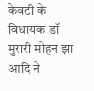केवटी के विधायक डॉ मुरारी मोहन झा आदि ने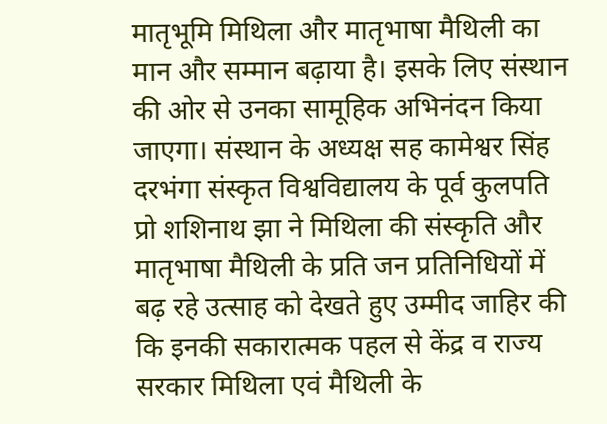मातृभूमि मिथिला और मातृभाषा मैथिली का मान और सम्मान बढ़ाया है। इसके लिए संस्थान की ओर से उनका सामूहिक अभिनंदन किया जाएगा। संस्थान के अध्यक्ष सह कामेश्वर सिंह दरभंगा संस्कृत विश्वविद्यालय के पूर्व कुलपति प्रो शशिनाथ झा ने मिथिला की संस्कृति और मातृभाषा मैथिली के प्रति जन प्रतिनिधियों में बढ़ रहे उत्साह को देखते हुए उम्मीद जाहिर की कि इनकी सकारात्मक पहल से केंद्र व राज्य सरकार मिथिला एवं मैथिली के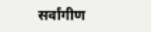सर्वांगीण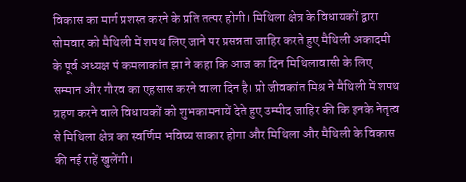विकास का मार्ग प्रशस्त करने के प्रति तत्पर होगी। मिथिला क्षेत्र के विधायकों द्वारा सोमवार को मैथिली में शपथ लिए जाने पर प्रसन्नता जाहिर करते हुए मैथिली अकादमी के पूर्व अध्यक्ष पं कमलाकांत झा ने कहा कि आज का दिन मिथिलावासी के लिए सम्मान और गौरव का एहसास करने वाला दिन है। प्रो जीवकांत मिश्र ने मैथिली में शपथ ग्रहण करने वाले विधायकों को शुभकामनायें देते हुए उम्मीद जाहिर की कि इनके नेतृत्व से मिथिला क्षेत्र का स्वर्णिम भविष्य साकार होगा और मिथिला और मैथिली के विकास की नई राहें खुलेंगी।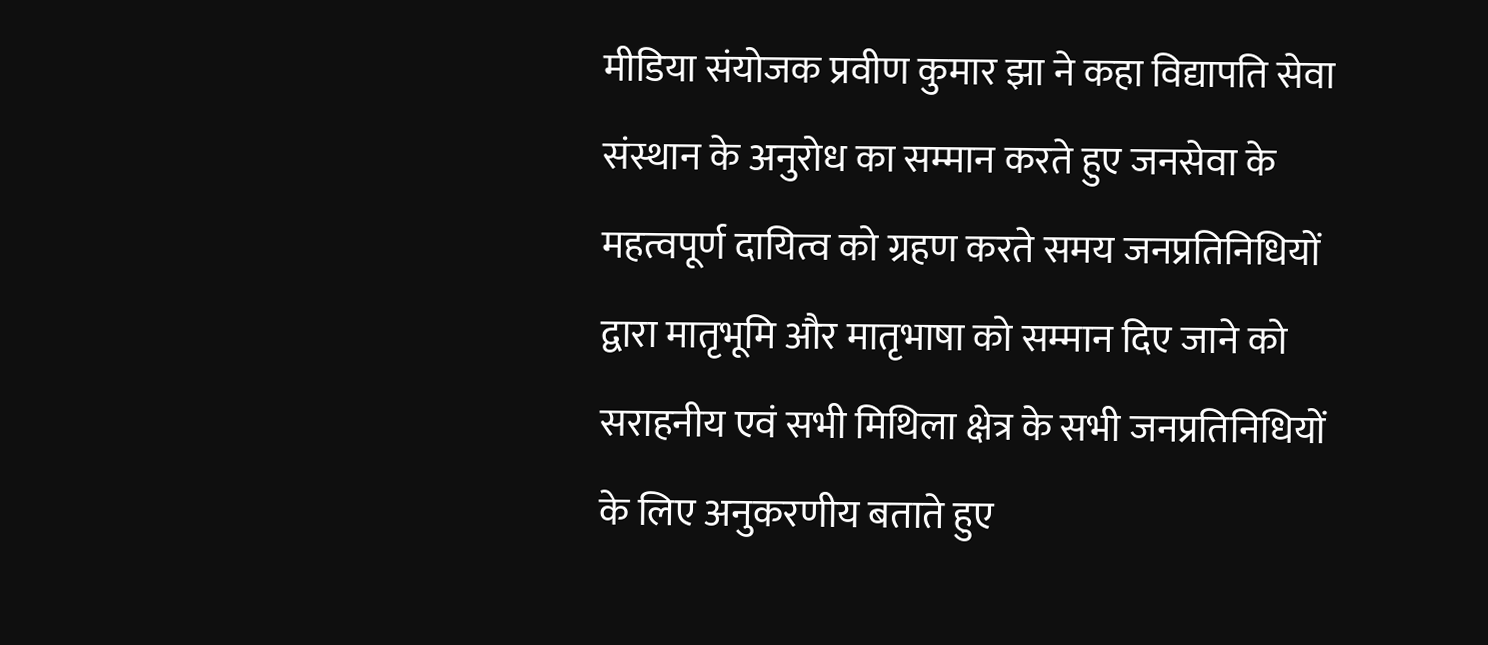मीडिया संयोजक प्रवीण कुमार झा ने कहा विद्यापति सेवा संस्थान के अनुरोध का सम्मान करते हुए जनसेवा के महत्वपूर्ण दायित्व को ग्रहण करते समय जनप्रतिनिधियों द्वारा मातृभूमि और मातृभाषा को सम्मान दिए जाने को सराहनीय एवं सभी मिथिला क्षेत्र के सभी जनप्रतिनिधियों के लिए अनुकरणीय बताते हुए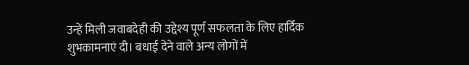उन्हें मिली जवाबदेही की उद्देश्य पूर्ण सफलता के लिए हार्दिक शुभकामनाएं दी। बधाई देने वाले अन्य लोगों में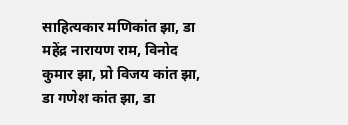साहित्यकार मणिकांत झा, डा महेंद्र नारायण राम, विनोद कुमार झा, प्रो विजय कांत झा, डा गणेश कांत झा, डा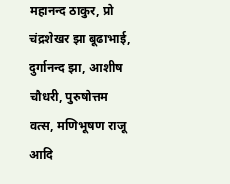महानन्द ठाकुर, प्रो चंद्रशेखर झा बूढाभाई, दुर्गानन्द झा, आशीष चौधरी, पुरुषोत्तम वत्स, मणिभूषण राजू आदि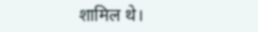शामिल थे।